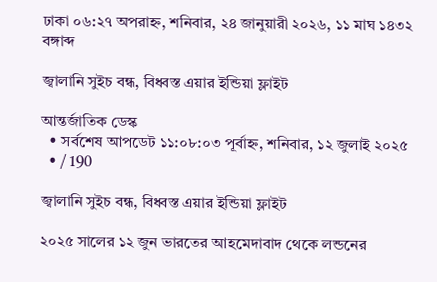ঢাকা ০৬:২৭ অপরাহ্ন, শনিবার, ২৪ জানুয়ারী ২০২৬, ১১ মাঘ ১৪৩২ বঙ্গাব্দ

জ্বালানি সুইচ বন্ধ, বিধ্বস্ত এয়ার ইন্ডিয়া ফ্লাইট

আন্তর্জাতিক ডেস্ক
  • সর্বশেষ আপডেট ১১:০৮:০৩ পূর্বাহ্ন, শনিবার, ১২ জুলাই ২০২৫
  • / 190

জ্বালানি সুইচ বন্ধ, বিধ্বস্ত এয়ার ইন্ডিয়া ফ্লাইট

২০২৫ সালের ১২ জুন ভারতের আহমেদাবাদ থেকে লন্ডনের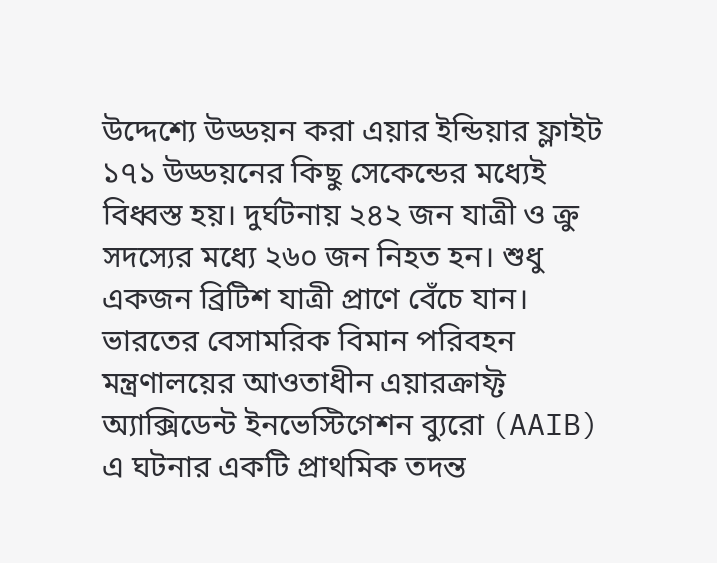উদ্দেশ্যে উড্ডয়ন করা এয়ার ইন্ডিয়ার ফ্লাইট ১৭১ উড্ডয়নের কিছু সেকেন্ডের মধ্যেই বিধ্বস্ত হয়। দুর্ঘটনায় ২৪২ জন যাত্রী ও ক্রু সদস্যের মধ্যে ২৬০ জন নিহত হন। শুধু একজন ব্রিটিশ যাত্রী প্রাণে বেঁচে যান। ভারতের বেসামরিক বিমান পরিবহন মন্ত্রণালয়ের আওতাধীন এয়ারক্রাফ্ট অ্যাক্সিডেন্ট ইনভেস্টিগেশন ব্যুরো (AAIB) এ ঘটনার একটি প্রাথমিক তদন্ত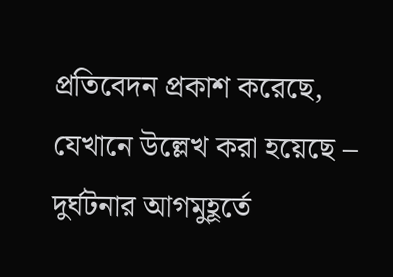প্রতিবেদন প্রকাশ করেছে, যেখানে উল্লেখ করা হয়েছে – দুর্ঘটনার আগমুহূর্তে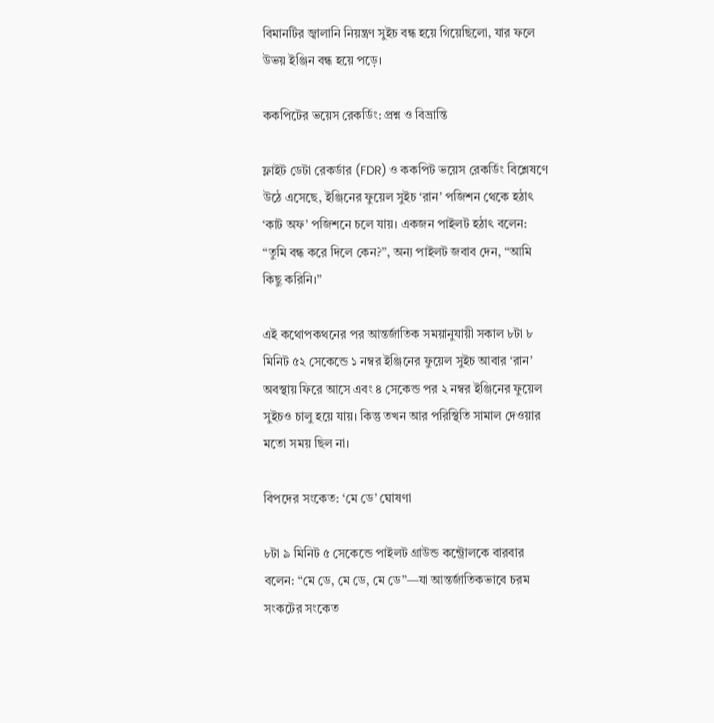বিমানটির জ্বালানি নিয়ন্ত্রণ সুইচ বন্ধ হয়ে গিয়েছিলো, যার ফলে উভয় ইঞ্জিন বন্ধ হয়ে পড়ে।

ককপিটের ভয়েস রেকর্ডিং: প্রশ্ন ও বিভ্রান্তি

ফ্লাইট ডেটা রেকর্ডার (FDR) ও ককপিট ভয়েস রেকর্ডিং বিশ্লেষণে উঠে এসেছে, ইঞ্জিনের ফুয়েল সুইচ ‘রান’ পজিশন থেকে হঠাৎ ‘কাট অফ’ পজিশনে চলে যায়। একজন পাইলট হঠাৎ বলেন: “তুমি বন্ধ করে দিলে কেন?”, অন্য পাইলট জবাব দেন, “আমি কিছু করিনি।”

এই কথোপকথনের পর আন্তর্জাতিক সময়ানুযায়ী সকাল ৮টা ৮ মিনিট ৫২ সেকেন্ডে ১ নম্বর ইঞ্জিনের ফুয়েল সুইচ আবার ‘রান’ অবস্থায় ফিরে আসে এবং ৪ সেকেন্ড পর ২ নম্বর ইঞ্জিনের ফুয়েল সুইচও চালু হয়ে যায়। কিন্তু তখন আর পরিস্থিতি সামাল দেওয়ার মতো সময় ছিল না।

বিপদের সংকেত: ‘মে ডে’ ঘোষণা

৮টা ৯ মিনিট ৫ সেকেন্ডে পাইলট গ্রাউন্ড কন্ট্রোলকে বারবার বলেন: “মে ডে, মে ডে, মে ডে”—যা আন্তর্জাতিকভাবে চরম সংকটের সংকেত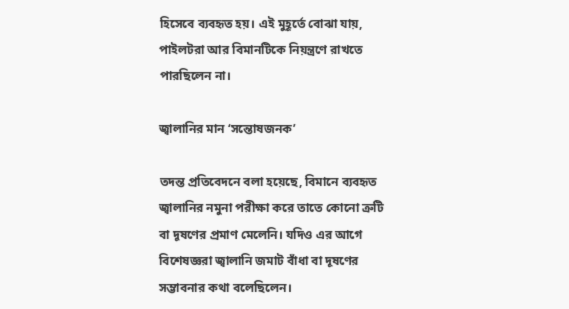হিসেবে ব্যবহৃত হয়। এই মুহূর্তে বোঝা যায়, পাইলটরা আর বিমানটিকে নিয়ন্ত্রণে রাখতে পারছিলেন না।

জ্বালানির মান ‘সন্তোষজনক’

তদন্ত প্রতিবেদনে বলা হয়েছে, বিমানে ব্যবহৃত জ্বালানির নমুনা পরীক্ষা করে তাতে কোনো ত্রুটি বা দূষণের প্রমাণ মেলেনি। যদিও এর আগে বিশেষজ্ঞরা জ্বালানি জমাট বাঁধা বা দূষণের সম্ভাবনার কথা বলেছিলেন।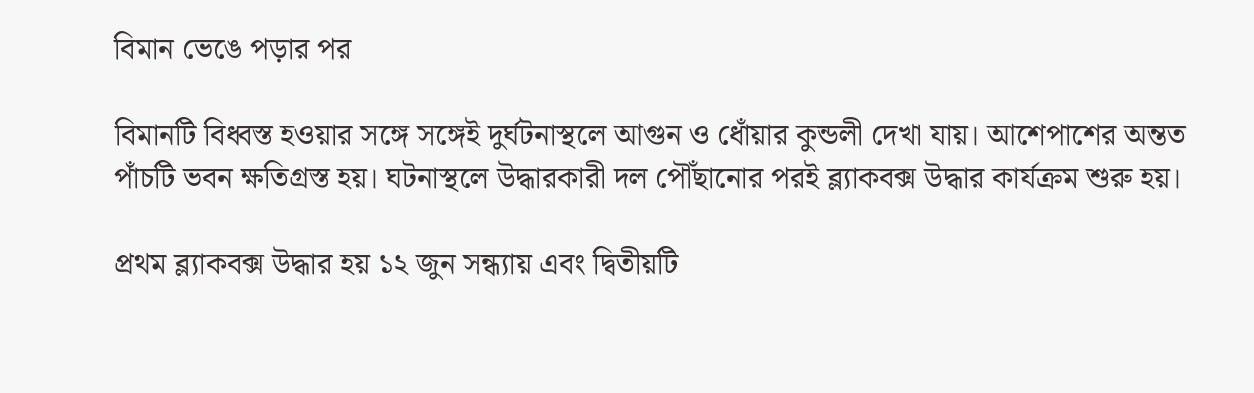বিমান ভেঙে পড়ার পর

বিমানটি বিধ্বস্ত হওয়ার সঙ্গে সঙ্গেই দুর্ঘটনাস্থলে আগুন ও ধোঁয়ার কুন্ডলী দেখা যায়। আশেপাশের অন্তত পাঁচটি ভবন ক্ষতিগ্রস্ত হয়। ঘটনাস্থলে উদ্ধারকারী দল পৌঁছানোর পরই ব্ল্যাকবক্স উদ্ধার কার্যক্রম শুরু হয়।

প্রথম ব্ল্যাকবক্স উদ্ধার হয় ১২ জুন সন্ধ্যায় এবং দ্বিতীয়টি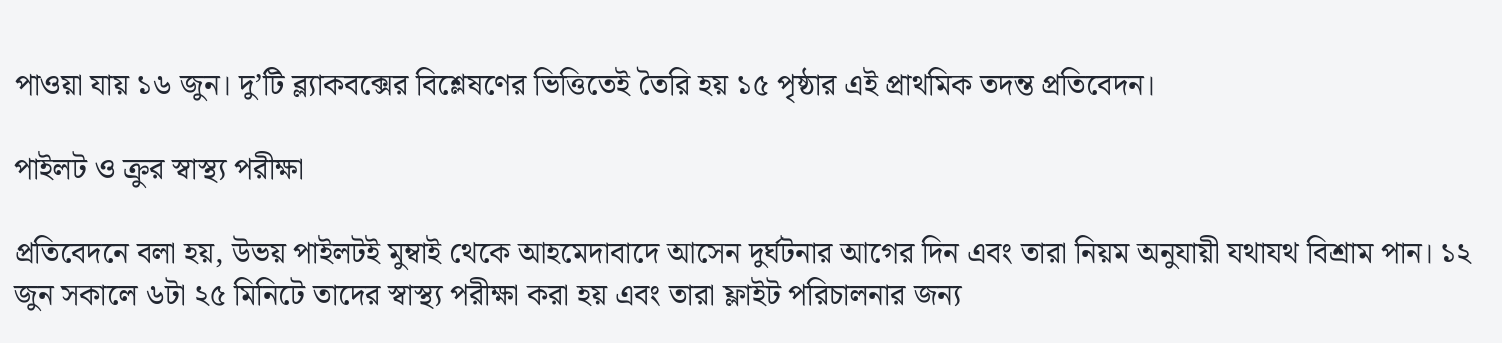পাওয়া যায় ১৬ জুন। দু’টি ব্ল্যাকবক্সের বিশ্লেষণের ভিত্তিতেই তৈরি হয় ১৫ পৃষ্ঠার এই প্রাথমিক তদন্ত প্রতিবেদন।

পাইলট ও ক্রুর স্বাস্থ্য পরীক্ষা

প্রতিবেদনে বলা হয়, উভয় পাইলটই মুম্বাই থেকে আহমেদাবাদে আসেন দুর্ঘটনার আগের দিন এবং তারা নিয়ম অনুযায়ী যথাযথ বিশ্রাম পান। ১২ জুন সকালে ৬টা ২৫ মিনিটে তাদের স্বাস্থ্য পরীক্ষা করা হয় এবং তারা ফ্লাইট পরিচালনার জন্য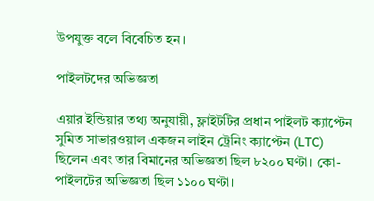উপযুক্ত বলে বিবেচিত হন।

পাইলটদের অভিজ্ঞতা

এয়ার ইন্ডিয়ার তথ্য অনুযায়ী, ফ্লাইটটির প্রধান পাইলট ক্যাপ্টেন সুমিত সাভারওয়াল একজন লাইন ট্রেনিং ক্যাপ্টেন (LTC) ছিলেন এবং তার বিমানের অভিজ্ঞতা ছিল ৮২০০ ঘণ্টা। কো-পাইলটের অভিজ্ঞতা ছিল ১১০০ ঘণ্টা।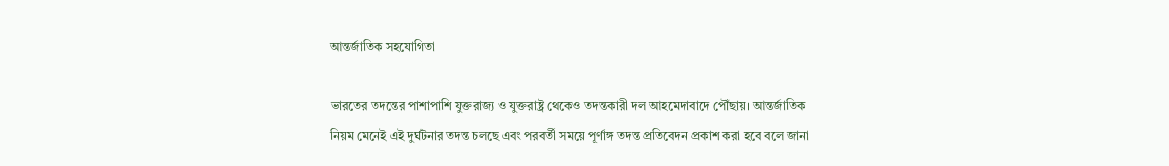আন্তর্জাতিক সহযোগিতা

ভারতের তদন্তের পাশাপাশি যুক্তরাজ্য ও যুক্তরাষ্ট্র থেকেও তদন্তকারী দল আহমেদাবাদে পৌঁছায়। আন্তর্জাতিক নিয়ম মেনেই এই দুর্ঘটনার তদন্ত চলছে এবং পরবর্তী সময়ে পূর্ণাঙ্গ তদন্ত প্রতিবেদন প্রকাশ করা হবে বলে জানা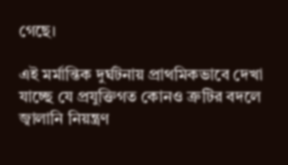গেছে।

এই মর্মান্তিক দুর্ঘটনায় প্রাথমিকভাবে দেখা যাচ্ছে যে প্রযুক্তিগত কোনও ত্রুটির বদলে জ্বালানি নিয়ন্ত্রণ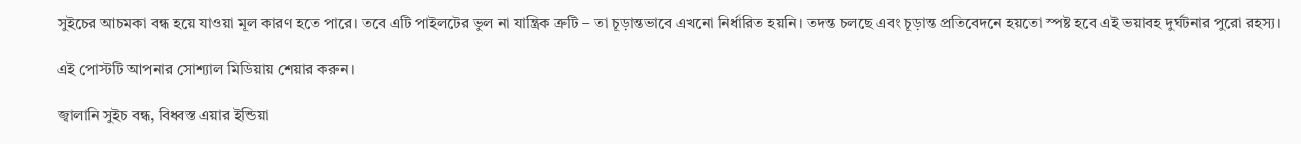সুইচের আচমকা বন্ধ হয়ে যাওয়া মূল কারণ হতে পারে। তবে এটি পাইলটের ভুল না যান্ত্রিক ত্রুটি – তা চূড়ান্তভাবে এখনো নির্ধারিত হয়নি। তদন্ত চলছে এবং চূড়ান্ত প্রতিবেদনে হয়তো স্পষ্ট হবে এই ভয়াবহ দুর্ঘটনার পুরো রহস্য।

এই পোস্টটি আপনার সোশ্যাল মিডিয়ায় শেয়ার করুন।

জ্বালানি সুইচ বন্ধ, বিধ্বস্ত এয়ার ইন্ডিয়া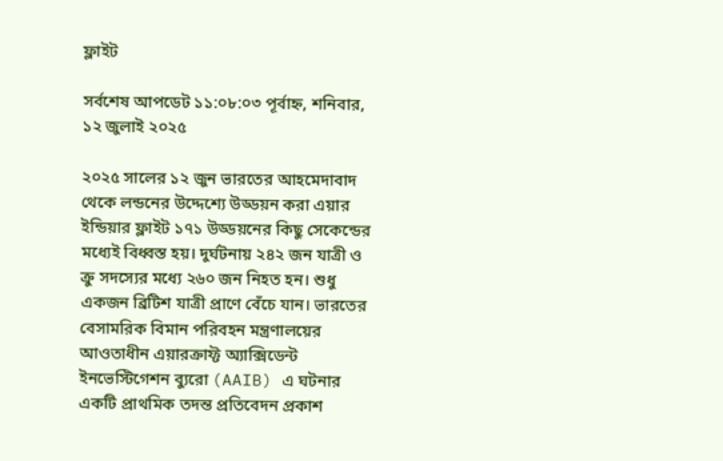ফ্লাইট

সর্বশেষ আপডেট ১১:০৮:০৩ পূর্বাহ্ন, শনিবার, ১২ জুলাই ২০২৫

২০২৫ সালের ১২ জুন ভারতের আহমেদাবাদ থেকে লন্ডনের উদ্দেশ্যে উড্ডয়ন করা এয়ার ইন্ডিয়ার ফ্লাইট ১৭১ উড্ডয়নের কিছু সেকেন্ডের মধ্যেই বিধ্বস্ত হয়। দুর্ঘটনায় ২৪২ জন যাত্রী ও ক্রু সদস্যের মধ্যে ২৬০ জন নিহত হন। শুধু একজন ব্রিটিশ যাত্রী প্রাণে বেঁচে যান। ভারতের বেসামরিক বিমান পরিবহন মন্ত্রণালয়ের আওতাধীন এয়ারক্রাফ্ট অ্যাক্সিডেন্ট ইনভেস্টিগেশন ব্যুরো (AAIB) এ ঘটনার একটি প্রাথমিক তদন্ত প্রতিবেদন প্রকাশ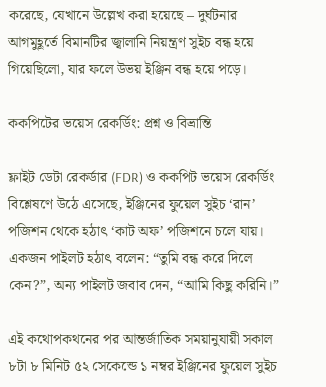করেছে, যেখানে উল্লেখ করা হয়েছে – দুর্ঘটনার আগমুহূর্তে বিমানটির জ্বালানি নিয়ন্ত্রণ সুইচ বন্ধ হয়ে গিয়েছিলো, যার ফলে উভয় ইঞ্জিন বন্ধ হয়ে পড়ে।

ককপিটের ভয়েস রেকর্ডিং: প্রশ্ন ও বিভ্রান্তি

ফ্লাইট ডেটা রেকর্ডার (FDR) ও ককপিট ভয়েস রেকর্ডিং বিশ্লেষণে উঠে এসেছে, ইঞ্জিনের ফুয়েল সুইচ ‘রান’ পজিশন থেকে হঠাৎ ‘কাট অফ’ পজিশনে চলে যায়। একজন পাইলট হঠাৎ বলেন: “তুমি বন্ধ করে দিলে কেন?”, অন্য পাইলট জবাব দেন, “আমি কিছু করিনি।”

এই কথোপকথনের পর আন্তর্জাতিক সময়ানুযায়ী সকাল ৮টা ৮ মিনিট ৫২ সেকেন্ডে ১ নম্বর ইঞ্জিনের ফুয়েল সুইচ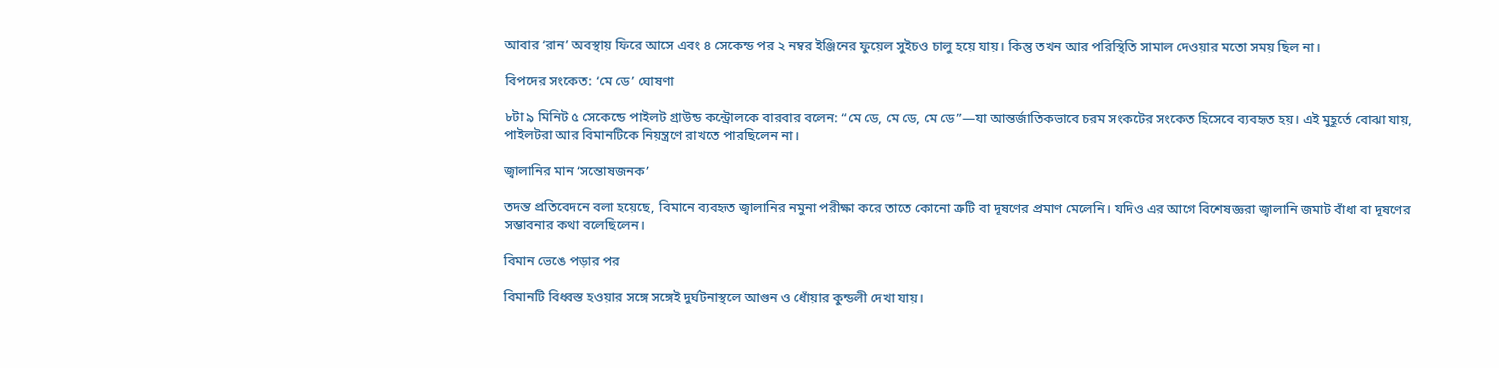আবার ‘রান’ অবস্থায় ফিরে আসে এবং ৪ সেকেন্ড পর ২ নম্বর ইঞ্জিনের ফুয়েল সুইচও চালু হয়ে যায়। কিন্তু তখন আর পরিস্থিতি সামাল দেওয়ার মতো সময় ছিল না।

বিপদের সংকেত: ‘মে ডে’ ঘোষণা

৮টা ৯ মিনিট ৫ সেকেন্ডে পাইলট গ্রাউন্ড কন্ট্রোলকে বারবার বলেন: “মে ডে, মে ডে, মে ডে”—যা আন্তর্জাতিকভাবে চরম সংকটের সংকেত হিসেবে ব্যবহৃত হয়। এই মুহূর্তে বোঝা যায়, পাইলটরা আর বিমানটিকে নিয়ন্ত্রণে রাখতে পারছিলেন না।

জ্বালানির মান ‘সন্তোষজনক’

তদন্ত প্রতিবেদনে বলা হয়েছে, বিমানে ব্যবহৃত জ্বালানির নমুনা পরীক্ষা করে তাতে কোনো ত্রুটি বা দূষণের প্রমাণ মেলেনি। যদিও এর আগে বিশেষজ্ঞরা জ্বালানি জমাট বাঁধা বা দূষণের সম্ভাবনার কথা বলেছিলেন।

বিমান ভেঙে পড়ার পর

বিমানটি বিধ্বস্ত হওয়ার সঙ্গে সঙ্গেই দুর্ঘটনাস্থলে আগুন ও ধোঁয়ার কুন্ডলী দেখা যায়।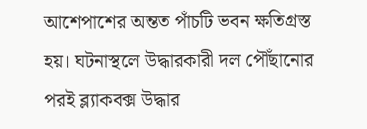আশেপাশের অন্তত পাঁচটি ভবন ক্ষতিগ্রস্ত হয়। ঘটনাস্থলে উদ্ধারকারী দল পৌঁছানোর পরই ব্ল্যাকবক্স উদ্ধার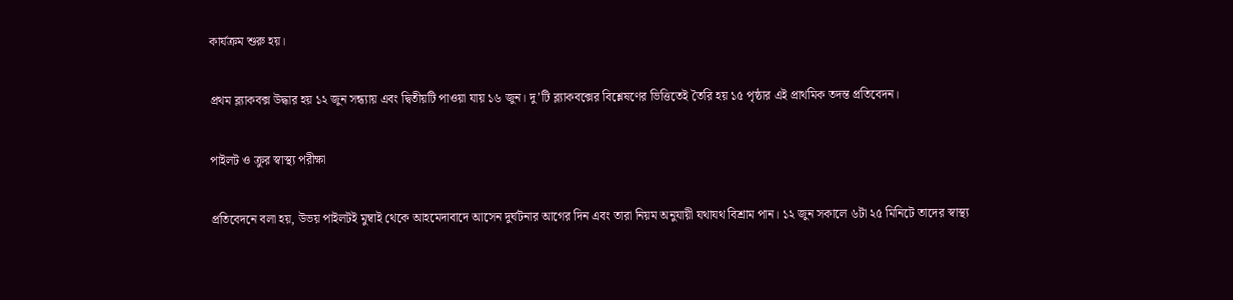কার্যক্রম শুরু হয়।

প্রথম ব্ল্যাকবক্স উদ্ধার হয় ১২ জুন সন্ধ্যায় এবং দ্বিতীয়টি পাওয়া যায় ১৬ জুন। দু’টি ব্ল্যাকবক্সের বিশ্লেষণের ভিত্তিতেই তৈরি হয় ১৫ পৃষ্ঠার এই প্রাথমিক তদন্ত প্রতিবেদন।

পাইলট ও ক্রুর স্বাস্থ্য পরীক্ষা

প্রতিবেদনে বলা হয়, উভয় পাইলটই মুম্বাই থেকে আহমেদাবাদে আসেন দুর্ঘটনার আগের দিন এবং তারা নিয়ম অনুযায়ী যথাযথ বিশ্রাম পান। ১২ জুন সকালে ৬টা ২৫ মিনিটে তাদের স্বাস্থ্য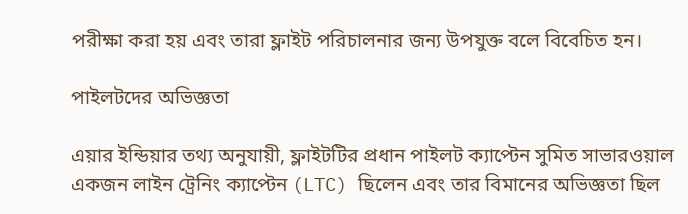পরীক্ষা করা হয় এবং তারা ফ্লাইট পরিচালনার জন্য উপযুক্ত বলে বিবেচিত হন।

পাইলটদের অভিজ্ঞতা

এয়ার ইন্ডিয়ার তথ্য অনুযায়ী, ফ্লাইটটির প্রধান পাইলট ক্যাপ্টেন সুমিত সাভারওয়াল একজন লাইন ট্রেনিং ক্যাপ্টেন (LTC) ছিলেন এবং তার বিমানের অভিজ্ঞতা ছিল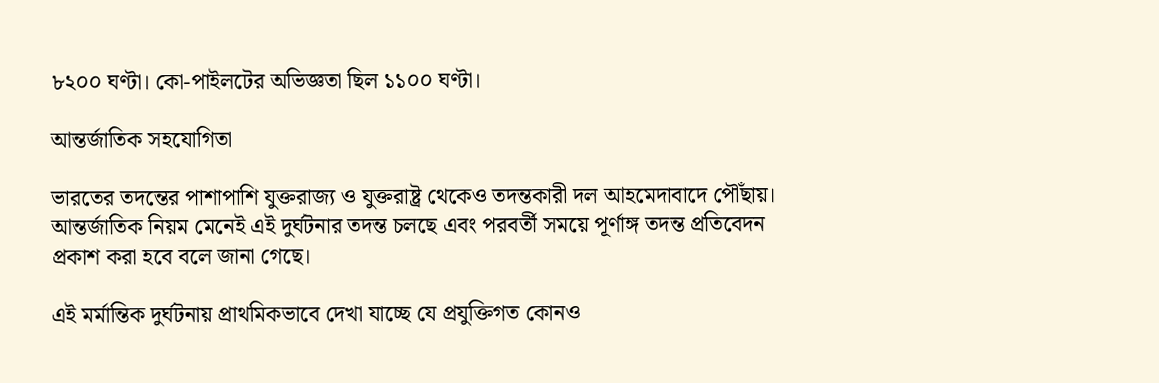৮২০০ ঘণ্টা। কো-পাইলটের অভিজ্ঞতা ছিল ১১০০ ঘণ্টা।

আন্তর্জাতিক সহযোগিতা

ভারতের তদন্তের পাশাপাশি যুক্তরাজ্য ও যুক্তরাষ্ট্র থেকেও তদন্তকারী দল আহমেদাবাদে পৌঁছায়। আন্তর্জাতিক নিয়ম মেনেই এই দুর্ঘটনার তদন্ত চলছে এবং পরবর্তী সময়ে পূর্ণাঙ্গ তদন্ত প্রতিবেদন প্রকাশ করা হবে বলে জানা গেছে।

এই মর্মান্তিক দুর্ঘটনায় প্রাথমিকভাবে দেখা যাচ্ছে যে প্রযুক্তিগত কোনও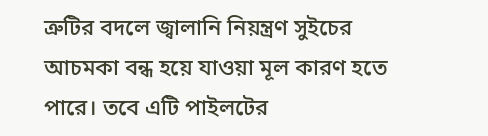ত্রুটির বদলে জ্বালানি নিয়ন্ত্রণ সুইচের আচমকা বন্ধ হয়ে যাওয়া মূল কারণ হতে পারে। তবে এটি পাইলটের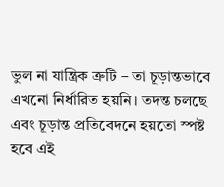ভুল না যান্ত্রিক ত্রুটি – তা চূড়ান্তভাবে এখনো নির্ধারিত হয়নি। তদন্ত চলছে এবং চূড়ান্ত প্রতিবেদনে হয়তো স্পষ্ট হবে এই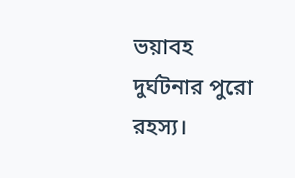ভয়াবহ দুর্ঘটনার পুরো রহস্য।